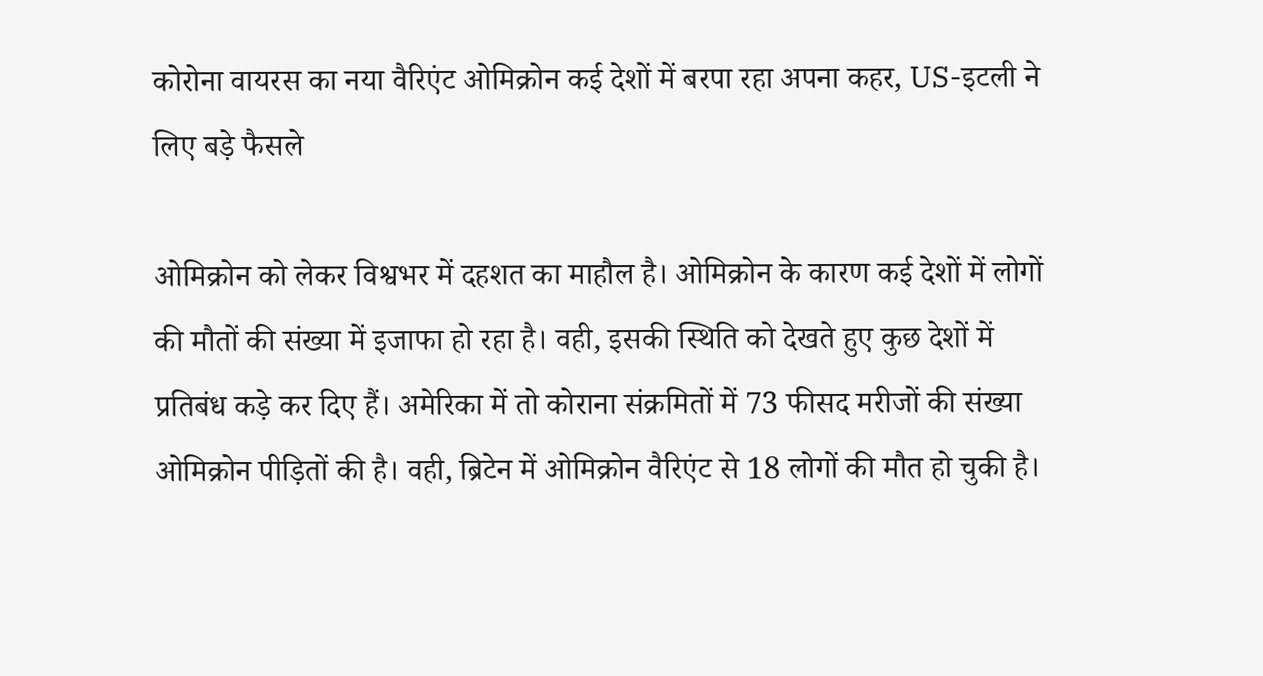कोरोना वायरस का नया वैरिएंट ओमिक्रोन कई देशों में बरपा रहा अपना कहर, US-इटली ने लिए बड़े फैसले

ओमिक्रोन को लेकर विश्वभर में दहशत का माहौल है। ओमिक्रोन के कारण कई देशों में लोगों की मौतों की संख्या में इजाफा हो रहा है। वही, इसकी स्थिति को देखते हुए कुछ देशों में प्रतिबंध कड़े कर दिए हैं। अमेरिका में तो कोराना संक्रमितों में 73 फीसद मरीजों की संख्या ओमिक्रोन पीड़ितों की है। वही, ब्रिटेन में ओमिक्रोन वैरिएंट से 18 लोगों की मौत हो चुकी है।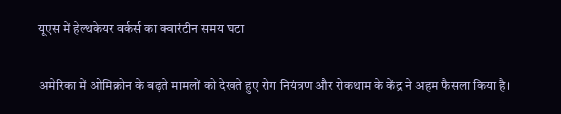यूएस में हेल्थकेयर वर्कर्स का क्वारंटीन समय घटा

अमेरिका में ओमिक्रोन के बढ़ते मामलों को देखते हुए रोग नियंत्रण और रोकथाम के केंद्र ने अहम फैसला किया है।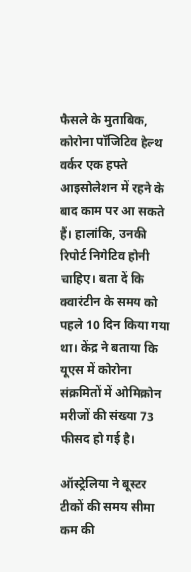फैसले के मुताबिक, कोरोना पॉजिटिव हेल्थ वर्कर एक हफ्ते आइसोलेशन में रहने के बाद काम पर आ सकते हैं। हालांकि, उनकी रिपोर्ट निगेटिव होनी चाहिए। बता दें कि क्वारंटीन के समय को पहले 10 दिन किया गया था। केंद्र ने बताया कि यूएस में कोरोना संक्रमितों में ओमिक्रोन मरीजों की संख्या 73 फीसद हो गई है।

ऑस्ट्रेलिया ने बूस्टर टीकों की समय सीमा कम की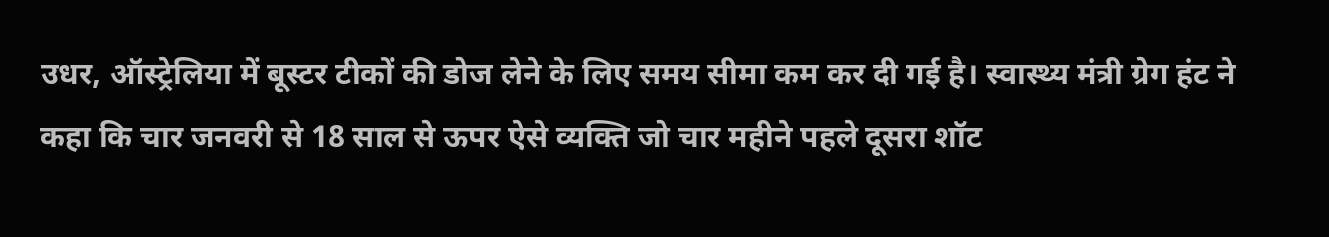उधर, ऑस्ट्रेलिया में बूस्टर टीकों की डोज लेने के लिए समय सीमा कम कर दी गई है। स्वास्थ्य मंत्री ग्रेग हंट ने कहा कि चार जनवरी से 18 साल से ऊपर ऐसे व्यक्ति जो चार महीने पहले दूसरा शॉट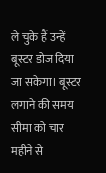ले चुके हैं उन्हें बूस्टर डोज दिया जा सकेगा। बूस्टर लगाने की समय सीमा को चार महीने से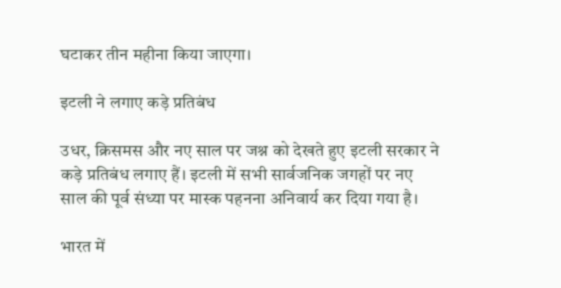घटाकर तीन महीना किया जाएगा।

इटली ने लगाए कड़े प्रतिबंध

उधर, क्रिसमस और नए साल पर जश्न को देखते हुए इटली सरकार ने कड़े प्रतिबंध लगाए हैं। इटली में सभी सार्वजनिक जगहों पर नए साल की पूर्व संध्या पर मास्क पहनना अनिवार्य कर दिया गया है।

भारत में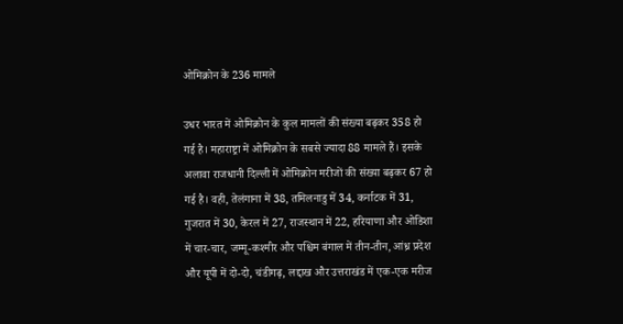ओमिक्रोन के 236 मामले

उधर भारत में ओमिक्रोन के कुल मामलों की संख्या बढ़कर 358 हो गई है। महाराष्ट्रा में ओमिक्रोन के सबसे ज्यादा 88 मामले हैं। इसके अलावा राजधानी दिल्ली में ओमिक्रोन मरीजों की संख्या बढ़कर 67 हो गई है। वही, तेलंगाना में 38, तमिलनाडु में 34, कर्नाटक में 31, गुजरात में 30, केरल में 27, राजस्थान में 22, हरियाणा और ओडिशा में चार-चार, जम्मू-कश्मीर और पश्चिम बंगाल में तीन-तीन, आंध्र प्रदेश और यूपी में दो-दो, चंडीगढ़, लद्दाख और उत्तराखंड में एक-एक मरीज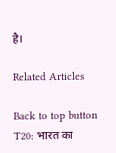है।

Related Articles

Back to top button
T20: भारत का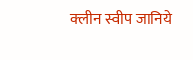क्लीन स्वीप जानिये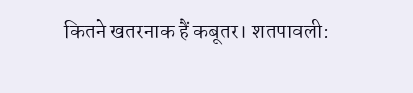कितने खतरनाक हैं कबूतर। शतपावली: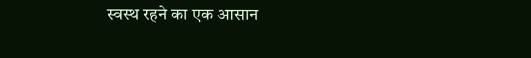स्वस्थ रहने का एक आसान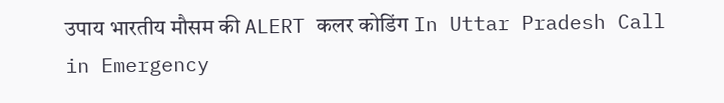उपाय भारतीय मौसम की ALERT कलर कोडिंग In Uttar Pradesh Call in Emergency